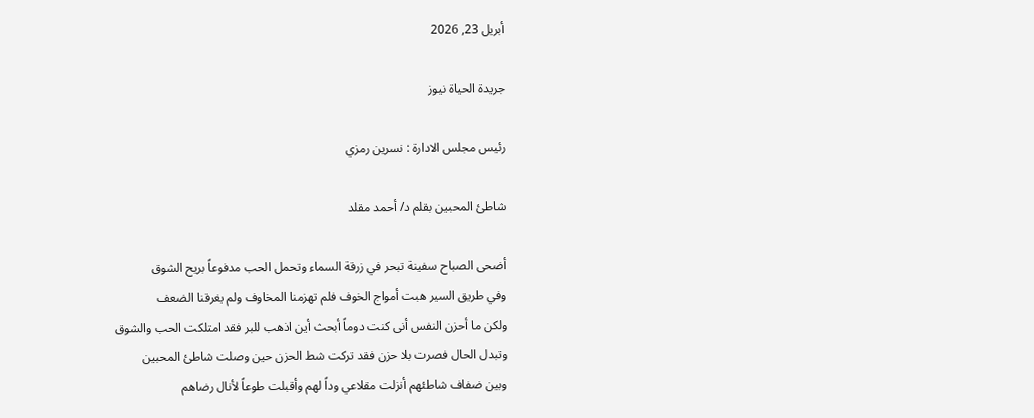أبريل 23, 2026

جريدة الحياة نيوز

رئيس مجلس الادارة : نسرين رمزي

شاطئ المحبين بقلم د/ أحمد مقلد

أضحى الصباح سفينة تبحر في زرقة السماء وتحمل الحب مدفوعاً بريح الشوق
وفي طريق السير هبت أمواج الخوف فلم تهزمنا المخاوف ولم يغرقنا الضعف
ولكن ما أحزن النفس أنى كنت دوماً أبحث أين اذهب للبر فقد امتلكت الحب والشوق
وتبدل الحال فصرت بلا حزن فقد تركت شط الحزن حين وصلت شاطئ المحبين
وبين ضفاف شاطئهم أنزلت مقلاعي وداً لهم وأقبلت طوعاً لأنال رضاهم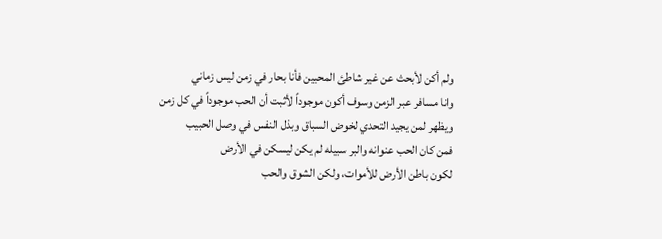ولم أكن لأبحث عن غير شاطئ المحبين فأنا بحار في زمن ليس زماني
وانا مسافر عبر الزمن وسوف أكون موجوداً لأثبت أن الحب موجوداً في كل زمن
ويظهر لمن يجيد التحدي لخوض السباق وبذل النفس في وصل الحبيب
فمن كان الحب عنوانه والبر سبيله لم يكن ليسكن في الأرض
لكون باطن الأرض للأموات، ولكن الشوق والحب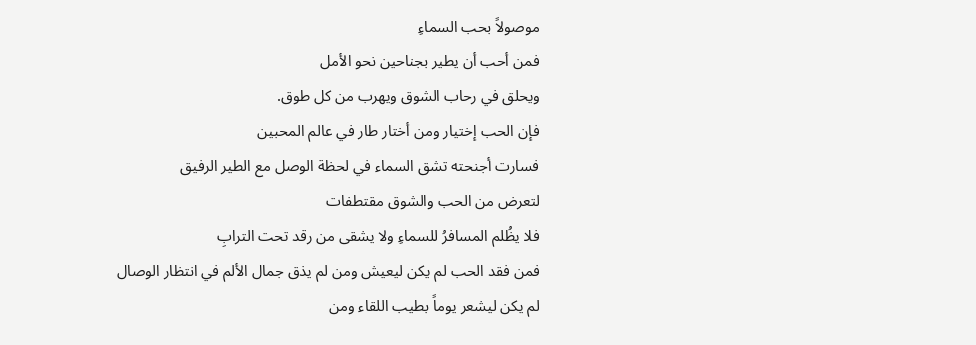موصولاً بحب السماءِ
فمن أحب أن يطير بجناحين نحو الأمل
ويحلق في رحاب الشوق ويهرب من كل طوق.
فإن الحب إختيار ومن أختار طار في عالم المحبين
فسارت أجنحته تشق السماء في لحظة الوصل مع الطير الرفيق
لتعرض من الحب والشوق مقتطفات
فلا يظُلم المسافرُ للسماءِ ولا يشقى من رقد تحت الترابِ
فمن فقد الحب لم يكن ليعيش ومن لم يذق جمال الألم في انتظار الوصال
لم يكن ليشعر يوماً بطيب اللقاء ومن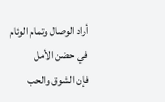أراد الوصال وتمام الوئام في حضن الأمل
فإن الشوق والحب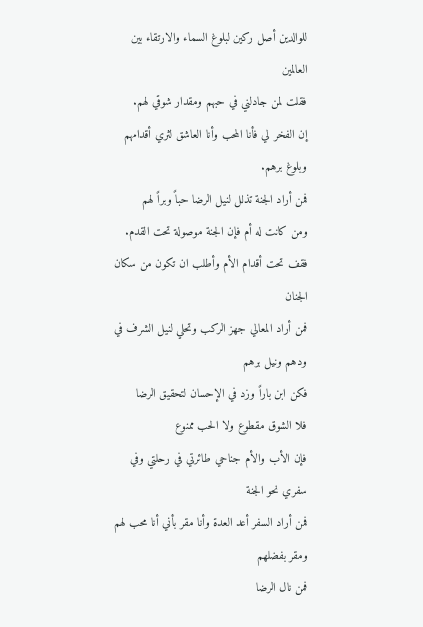للوالدين أصل ركين لبلوغ السماء والارتقاء بين العالمين
فقلت لمن جادلني في حبهم ومقدار شوقي لهم.
إن الفخر لي فأنا المحب وأنا العاشق لثري أقدامهم وبلوغ برهم.
فمن أراد الجنة تذلل لنيل الرضا حباً وبراً لهم
ومن كانت له أم فإن الجنة موصولة تحت القدم.
فقف تحت أقدام الأم وأطلب ان تكون من سكان الجنان
فمن أراد المعالي جهز الركب وتحلي لنيل الشرف في ودهم ونيل برهم
فكن ابن باراً وزد في الإحسان لتحقيق الرضا
فلا الشوق مقطوع ولا الحب ممنوع
فإن الأب والأم جناحي طائرتي في رحلتي وفي سفري نحو الجنة
فمن أراد السفر أعد العدة وأنا مقر بأني أنا محب لهم ومقر بفضلهم
فمن نال الرضا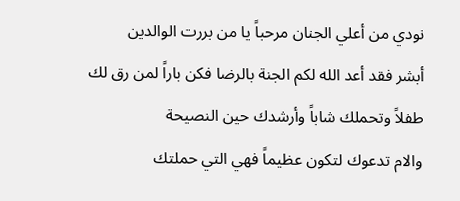نودي من أعلي الجنان مرحباً يا من بررت الوالدين
أبشر فقد أعد الله لكم الجنة بالرضا فكن باراً لمن رق لك طفلاً وتحملك شاباً وأرشدك حين النصيحة
والام تدعوك لتكون عظيماً فهي التي حملتك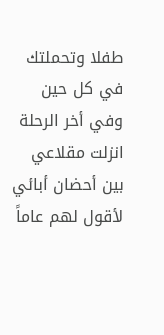طفلا وتحملتك في كل حين
وفي أخر الرحلة انزلت مقلاعي بين أحضان أبائي لأقول لهم عاماً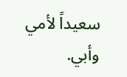سعيداً لأمي وأبي.